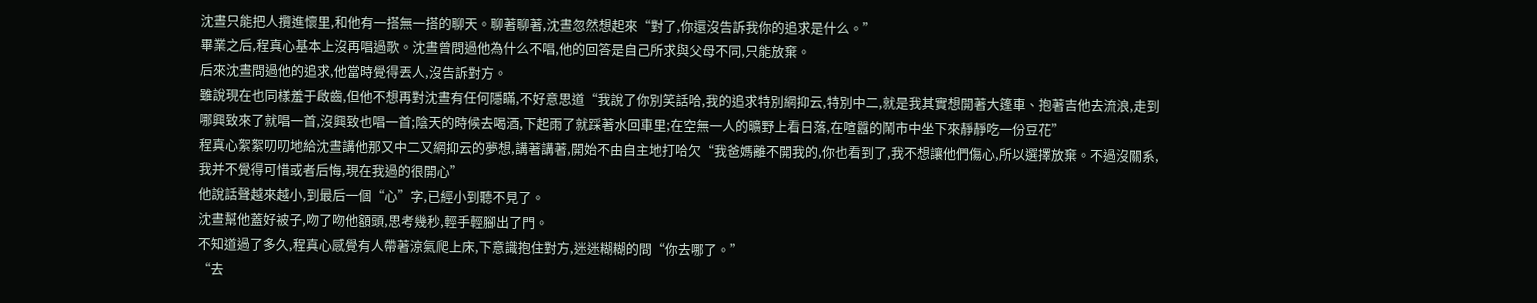沈晝只能把人攬進懷里,和他有一搭無一搭的聊天。聊著聊著,沈晝忽然想起來“對了,你還沒告訴我你的追求是什么。”
畢業之后,程真心基本上沒再唱過歌。沈晝曾問過他為什么不唱,他的回答是自己所求與父母不同,只能放棄。
后來沈晝問過他的追求,他當時覺得丟人,沒告訴對方。
雖說現在也同樣羞于啟齒,但他不想再對沈晝有任何隱瞞,不好意思道“我說了你別笑話哈,我的追求特別網抑云,特別中二,就是我其實想開著大篷車、抱著吉他去流浪,走到哪興致來了就唱一首,沒興致也唱一首;陰天的時候去喝酒,下起雨了就踩著水回車里;在空無一人的曠野上看日落,在喧囂的鬧市中坐下來靜靜吃一份豆花”
程真心絮絮叨叨地給沈晝講他那又中二又網抑云的夢想,講著講著,開始不由自主地打哈欠“我爸媽離不開我的,你也看到了,我不想讓他們傷心,所以選擇放棄。不過沒關系,我并不覺得可惜或者后悔,現在我過的很開心”
他說話聲越來越小,到最后一個“心”字,已經小到聽不見了。
沈晝幫他蓋好被子,吻了吻他額頭,思考幾秒,輕手輕腳出了門。
不知道過了多久,程真心感覺有人帶著涼氣爬上床,下意識抱住對方,迷迷糊糊的問“你去哪了。”
“去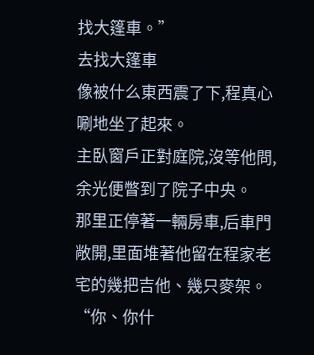找大篷車。”
去找大篷車
像被什么東西震了下,程真心唰地坐了起來。
主臥窗戶正對庭院,沒等他問,余光便瞥到了院子中央。
那里正停著一輛房車,后車門敞開,里面堆著他留在程家老宅的幾把吉他、幾只麥架。
“你、你什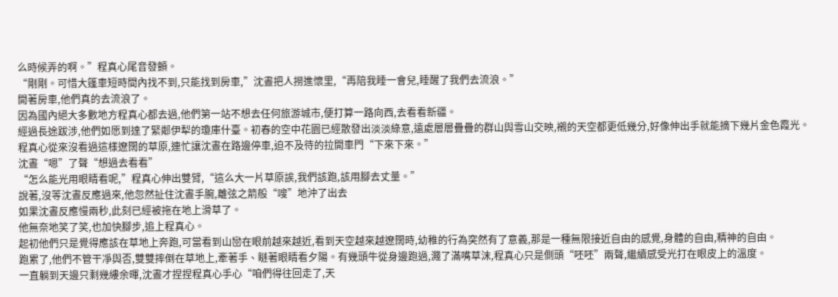么時候弄的啊。”程真心尾音發顫。
“剛剛。可惜大篷車短時間內找不到,只能找到房車,”沈晝把人撈進懷里,“再陪我睡一會兒,睡醒了我們去流浪。”
開著房車,他們真的去流浪了。
因為國內絕大多數地方程真心都去過,他們第一站不想去任何旅游城市,便打算一路向西,去看看新疆。
經過長途跋涉,他們如愿到達了緊鄰伊犁的瓊庫什臺。初春的空中花園已經散發出淡淡綠意,遠處層層疊疊的群山與雪山交映,襯的天空都更低幾分,好像伸出手就能摘下幾片金色霞光。
程真心從來沒看過這樣遼闊的草原,連忙讓沈晝在路邊停車,迫不及待的拉開車門“下來下來。”
沈晝“嗯”了聲“想過去看看”
“怎么能光用眼睛看呢,”程真心伸出雙臂,“這么大一片草原誒,我們該跑,該用腳去丈量。”
說著,沒等沈晝反應過來,他忽然扯住沈晝手腕,離弦之箭般“嗖”地沖了出去
如果沈晝反應慢兩秒,此刻已經被拖在地上滑草了。
他無奈地笑了笑,也加快腳步,追上程真心。
起初他們只是覺得應該在草地上奔跑,可當看到山巒在眼前越來越近,看到天空越來越遼闊時,幼稚的行為突然有了意義,那是一種無限接近自由的感覺,身體的自由,精神的自由。
跑累了,他們不管干凈與否,雙雙摔倒在草地上,牽著手、瞇著眼睛看夕陽。有幾頭牛從身邊跑過,濺了滿嘴草沫,程真心只是側頭“呸呸”兩聲,繼續感受光打在眼皮上的溫度。
一直躺到天邊只剩幾縷余暉,沈晝才捏捏程真心手心“咱們得往回走了,天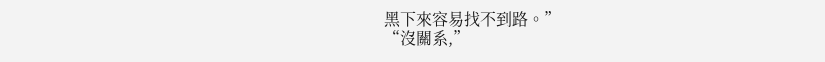黑下來容易找不到路。”
“沒關系,”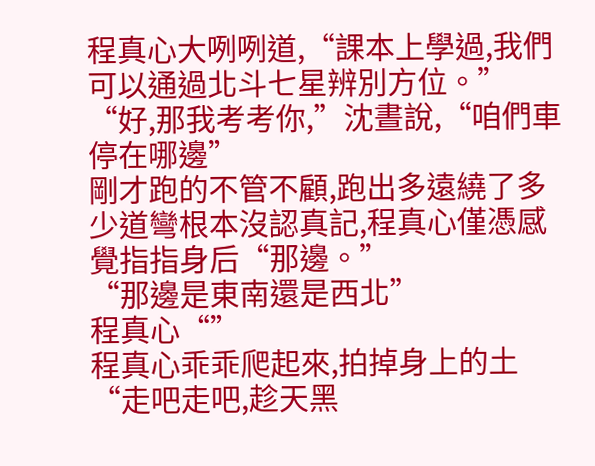程真心大咧咧道,“課本上學過,我們可以通過北斗七星辨別方位。”
“好,那我考考你,”沈晝說,“咱們車停在哪邊”
剛才跑的不管不顧,跑出多遠繞了多少道彎根本沒認真記,程真心僅憑感覺指指身后“那邊。”
“那邊是東南還是西北”
程真心“”
程真心乖乖爬起來,拍掉身上的土“走吧走吧,趁天黑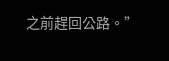之前趕回公路。”